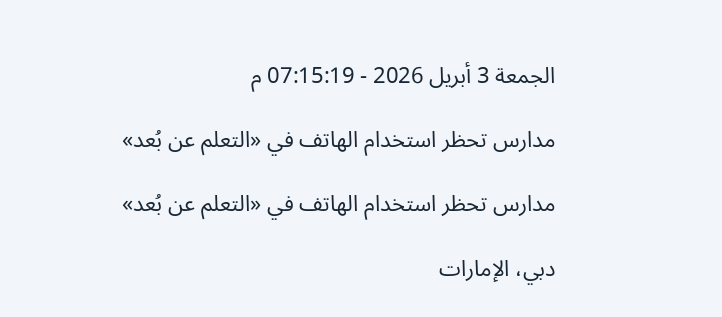الجمعة 3 أبريل 2026 - 07:15:19 م

مدارس تحظر استخدام الهاتف في «التعلم عن بُعد»

مدارس تحظر استخدام الهاتف في «التعلم عن بُعد»

دبي، الإمارات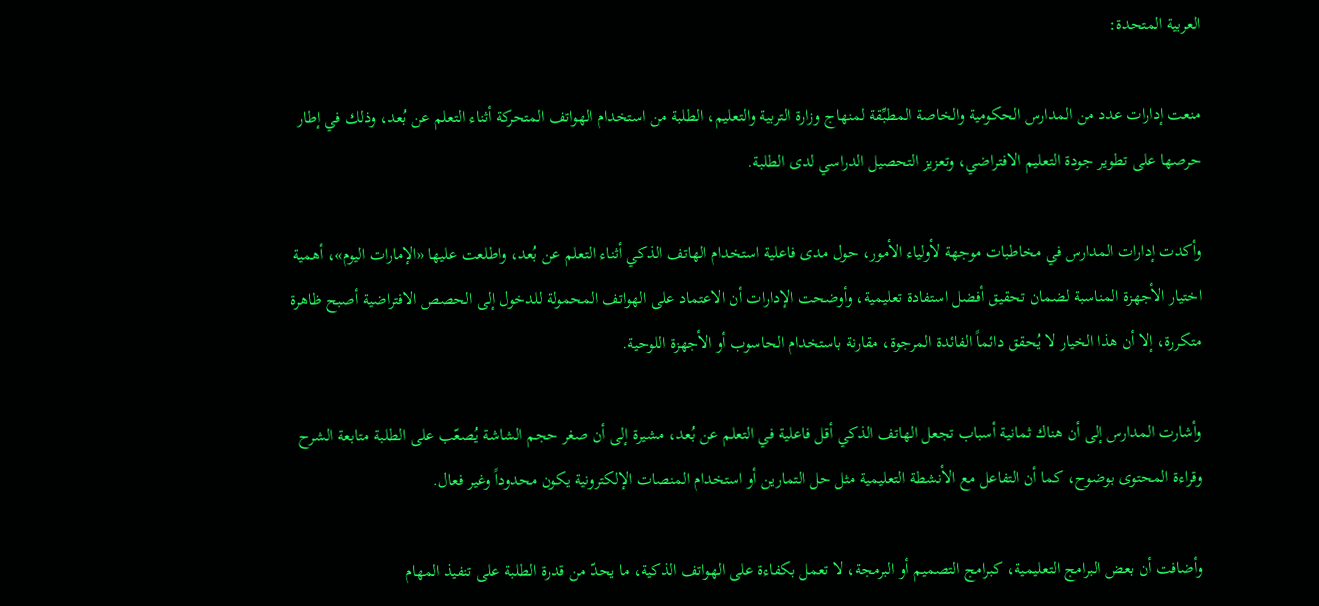العربية المتحدة:

منعت إدارات عدد من المدارس الحكومية والخاصة المطبِّقة لمنهاج وزارة التربية والتعليم، الطلبة من استخدام الهواتف المتحركة أثناء التعلم عن بُعد، وذلك في إطار حرصها على تطوير جودة التعليم الافتراضي، وتعزيز التحصيل الدراسي لدى الطلبة.

وأكدت إدارات المدارس في مخاطبات موجهة لأولياء الأمور، حول مدى فاعلية استخدام الهاتف الذكي أثناء التعلم عن بُعد، واطلعت عليها «الإمارات اليوم»، أهمية اختيار الأجهزة المناسبة لضمان تحقيق أفضل استفادة تعليمية، وأوضحت الإدارات أن الاعتماد على الهواتف المحمولة للدخول إلى الحصص الافتراضية أصبح ظاهرة متكررة، إلا أن هذا الخيار لا يُحقق دائماً الفائدة المرجوة، مقارنة باستخدام الحاسوب أو الأجهزة اللوحية.

وأشارت المدارس إلى أن هناك ثمانية أسباب تجعل الهاتف الذكي أقل فاعلية في التعلم عن بُعد، مشيرة إلى أن صغر حجم الشاشة يُصعّب على الطلبة متابعة الشرح وقراءة المحتوى بوضوح، كما أن التفاعل مع الأنشطة التعليمية مثل حل التمارين أو استخدام المنصات الإلكترونية يكون محدوداً وغير فعال.

وأضافت أن بعض البرامج التعليمية، كبرامج التصميم أو البرمجة، لا تعمل بكفاءة على الهواتف الذكية، ما يحدّ من قدرة الطلبة على تنفيذ المهام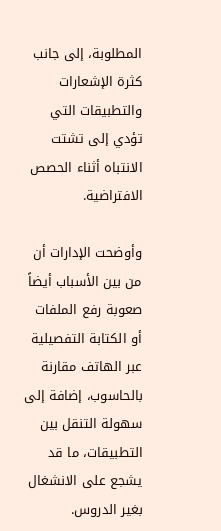المطلوبة، إلى جانب كثرة الإشعارات والتطبيقات التي تؤدي إلى تشتت الانتباه أثناء الحصص الافتراضية.

وأوضحت الإدارات أن من بين الأسباب أيضاً صعوبة رفع الملفات أو الكتابة التفصيلية عبر الهاتف مقارنة بالحاسوب، إضافة إلى سهولة التنقل بين التطبيقات، ما قد يشجع على الانشغال بغير الدروس.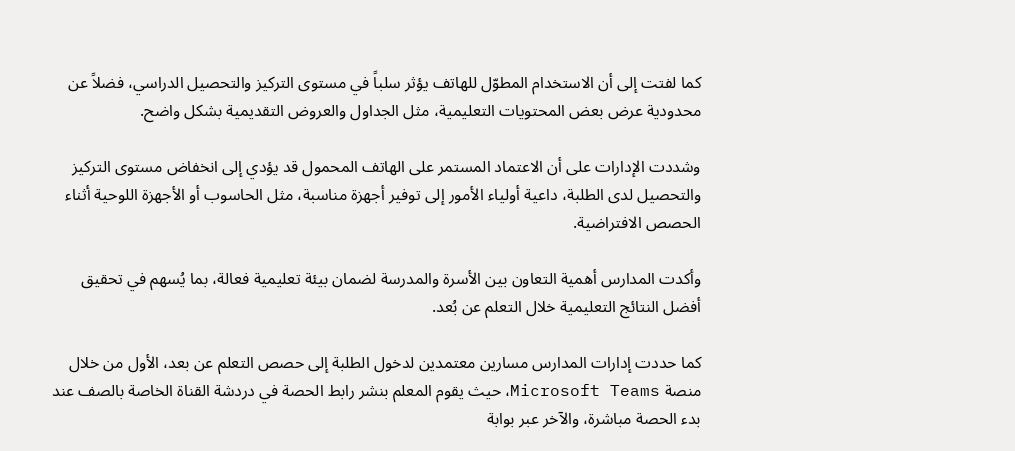كما لفتت إلى أن الاستخدام المطوّل للهاتف يؤثر سلباً في مستوى التركيز والتحصيل الدراسي، فضلاً عن محدودية عرض بعض المحتويات التعليمية، مثل الجداول والعروض التقديمية بشكل واضح.

وشددت الإدارات على أن الاعتماد المستمر على الهاتف المحمول قد يؤدي إلى انخفاض مستوى التركيز والتحصيل لدى الطلبة، داعية أولياء الأمور إلى توفير أجهزة مناسبة، مثل الحاسوب أو الأجهزة اللوحية أثناء الحصص الافتراضية.

وأكدت المدارس أهمية التعاون بين الأسرة والمدرسة لضمان بيئة تعليمية فعالة، بما يُسهم في تحقيق أفضل النتائج التعليمية خلال التعلم عن بُعد.

كما حددت إدارات المدارس مسارين معتمدين لدخول الطلبة إلى حصص التعلم عن بعد، الأول من خلال منصة Microsoft Teams، حيث يقوم المعلم بنشر رابط الحصة في دردشة القناة الخاصة بالصف عند بدء الحصة مباشرة، والآخر عبر بوابة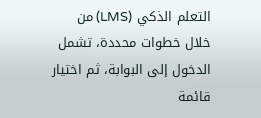التعلم الذكي (LMS) من خلال خطوات محددة، تشمل الدخول إلى البوابة، ثم اختيار قائمة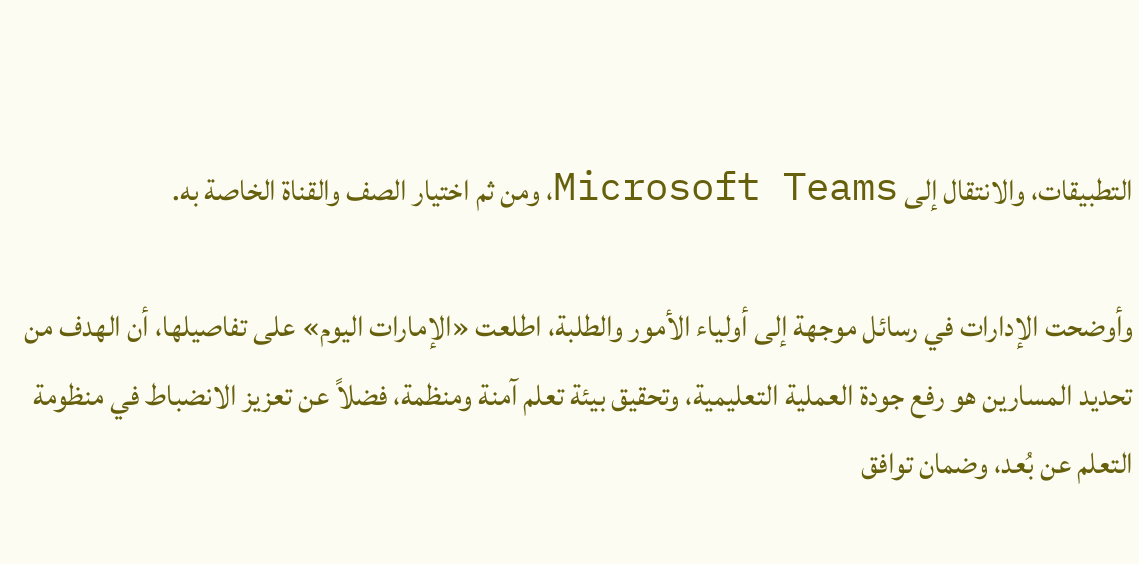التطبيقات، والانتقال إلى Microsoft Teams، ومن ثم اختيار الصف والقناة الخاصة به.

وأوضحت الإدارات في رسائل موجهة إلى أولياء الأمور والطلبة، اطلعت «الإمارات اليوم» على تفاصيلها، أن الهدف من تحديد المسارين هو رفع جودة العملية التعليمية، وتحقيق بيئة تعلم آمنة ومنظمة، فضلاً عن تعزيز الانضباط في منظومة التعلم عن بُعد، وضمان توافق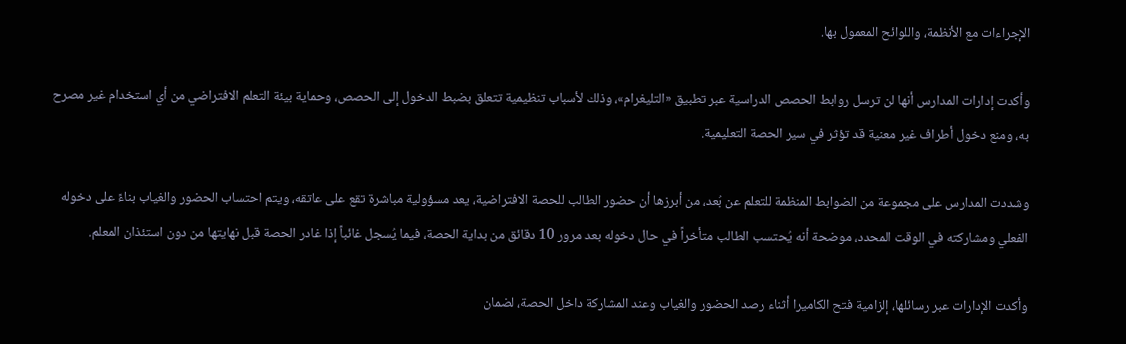الإجراءات مع الأنظمة، واللوائح المعمول بها.

وأكدت إدارات المدارس أنها لن ترسل روابط الحصص الدراسية عبر تطبيق «التليغرام»، وذلك لأسباب تنظيمية تتعلق بضبط الدخول إلى الحصص، وحماية بيئة التعلم الافتراضي من أي استخدام غير مصرح به، ومنع دخول أطراف غير معنية قد تؤثر في سير الحصة التعليمية.

وشددت المدارس على مجموعة من الضوابط المنظمة للتعلم عن بُعد، من أبرزها أن حضور الطالب للحصة الافتراضية، يعد مسؤولية مباشرة تقع على عاتقه، ويتم احتساب الحضور والغياب بناءً على دخوله الفعلي ومشاركته في الوقت المحدد، موضحة أنه يُحتسب الطالب متأخراً في حال دخوله بعد مرور 10 دقائق من بداية الحصة، فيما يُسجل غائباً إذا غادر الحصة قبل نهايتها من دون استئذان المعلم.

وأكدت الإدارات عبر رسائلها، إلزامية فتح الكاميرا أثناء رصد الحضور والغياب وعند المشاركة داخل الحصة، لضمان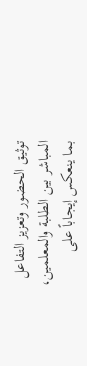توثيق الحضور وتعزيز التفاعل المباشر بين الطلبة والمعلمين، بما ينعكس إيجاباً على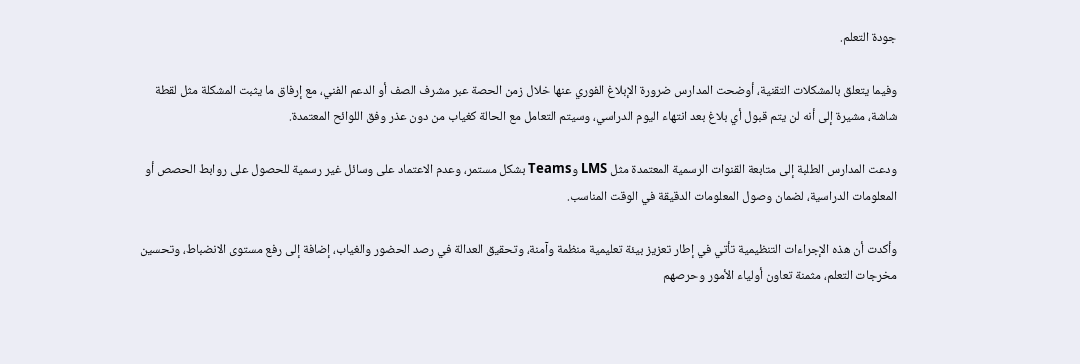جودة التعلم.

وفيما يتعلق بالمشكلات التقنية، أوضحت المدارس ضرورة الإبلاغ الفوري عنها خلال زمن الحصة عبر مشرف الصف أو الدعم الفني، مع إرفاق ما يثبت المشكلة مثل لقطة شاشة، مشيرة إلى أنه لن يتم قبول أي بلاغ بعد انتهاء اليوم الدراسي، وسيتم التعامل مع الحالة كغياب من دون عذر وفق اللوائح المعتمدة.

ودعت المدارس الطلبة إلى متابعة القنوات الرسمية المعتمدة مثل LMS وTeams بشكل مستمر، وعدم الاعتماد على وسائل غير رسمية للحصول على روابط الحصص أو المعلومات الدراسية، لضمان وصول المعلومات الدقيقة في الوقت المناسب.

وأكدت أن هذه الإجراءات التنظيمية تأتي في إطار تعزيز بيئة تعليمية منظمة وآمنة، وتحقيق العدالة في رصد الحضور والغياب، إضافة إلى رفع مستوى الانضباط، وتحسين مخرجات التعلم، مثمنة تعاون أولياء الأمور وحرصهم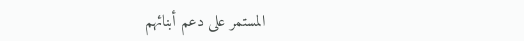المستمر على دعم أبنائهم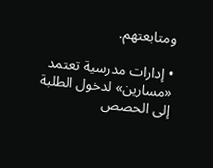ومتابعتهم.

• إدارات مدرسية تعتمد «مسارين» لدخول الطلبة إلى الحصص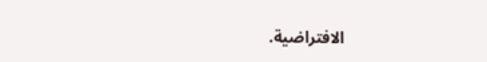الافتراضية.